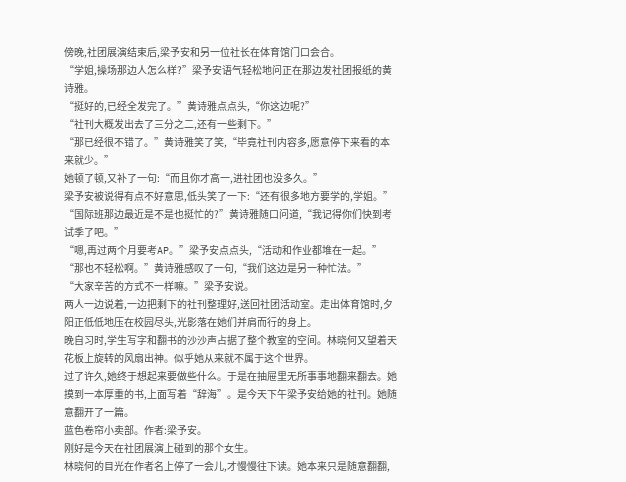傍晚,社团展演结束后,梁予安和另一位社长在体育馆门口会合。
“学姐,操场那边人怎么样?”梁予安语气轻松地问正在那边发社团报纸的黄诗雅。
“挺好的,已经全发完了。”黄诗雅点点头,“你这边呢?”
“社刊大概发出去了三分之二,还有一些剩下。”
“那已经很不错了。”黄诗雅笑了笑,“毕竟社刊内容多,愿意停下来看的本来就少。”
她顿了顿,又补了一句:“而且你才高一,进社团也没多久。”
梁予安被说得有点不好意思,低头笑了一下:“还有很多地方要学的,学姐。”
“国际班那边最近是不是也挺忙的?”黄诗雅随口问道,“我记得你们快到考试季了吧。”
“嗯,再过两个月要考AP。”梁予安点点头,“活动和作业都堆在一起。”
“那也不轻松啊。”黄诗雅感叹了一句,“我们这边是另一种忙法。”
“大家辛苦的方式不一样嘛。”梁予安说。
两人一边说着,一边把剩下的社刊整理好,送回社团活动室。走出体育馆时,夕阳正低低地压在校园尽头,光影落在她们并肩而行的身上。
晚自习时,学生写字和翻书的沙沙声占据了整个教室的空间。林晓何又望着天花板上旋转的风扇出神。似乎她从来就不属于这个世界。
过了许久,她终于想起来要做些什么。于是在抽屉里无所事事地翻来翻去。她摸到一本厚重的书,上面写着“辞海”。是今天下午梁予安给她的社刊。她随意翻开了一篇。
蓝色卷帘小卖部。作者:梁予安。
刚好是今天在社团展演上碰到的那个女生。
林晓何的目光在作者名上停了一会儿,才慢慢往下读。她本来只是随意翻翻,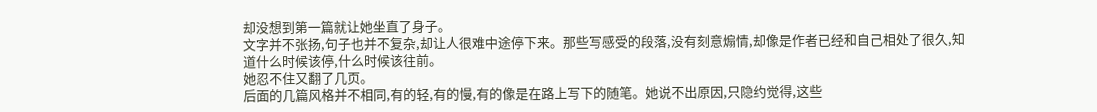却没想到第一篇就让她坐直了身子。
文字并不张扬,句子也并不复杂,却让人很难中途停下来。那些写感受的段落,没有刻意煽情,却像是作者已经和自己相处了很久,知道什么时候该停,什么时候该往前。
她忍不住又翻了几页。
后面的几篇风格并不相同,有的轻,有的慢,有的像是在路上写下的随笔。她说不出原因,只隐约觉得,这些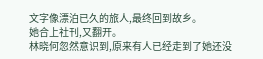文字像漂泊已久的旅人,最终回到故乡。
她合上社刊,又翻开。
林晓何忽然意识到,原来有人已经走到了她还没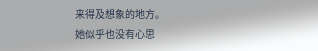来得及想象的地方。
她似乎也没有心思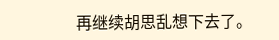再继续胡思乱想下去了。